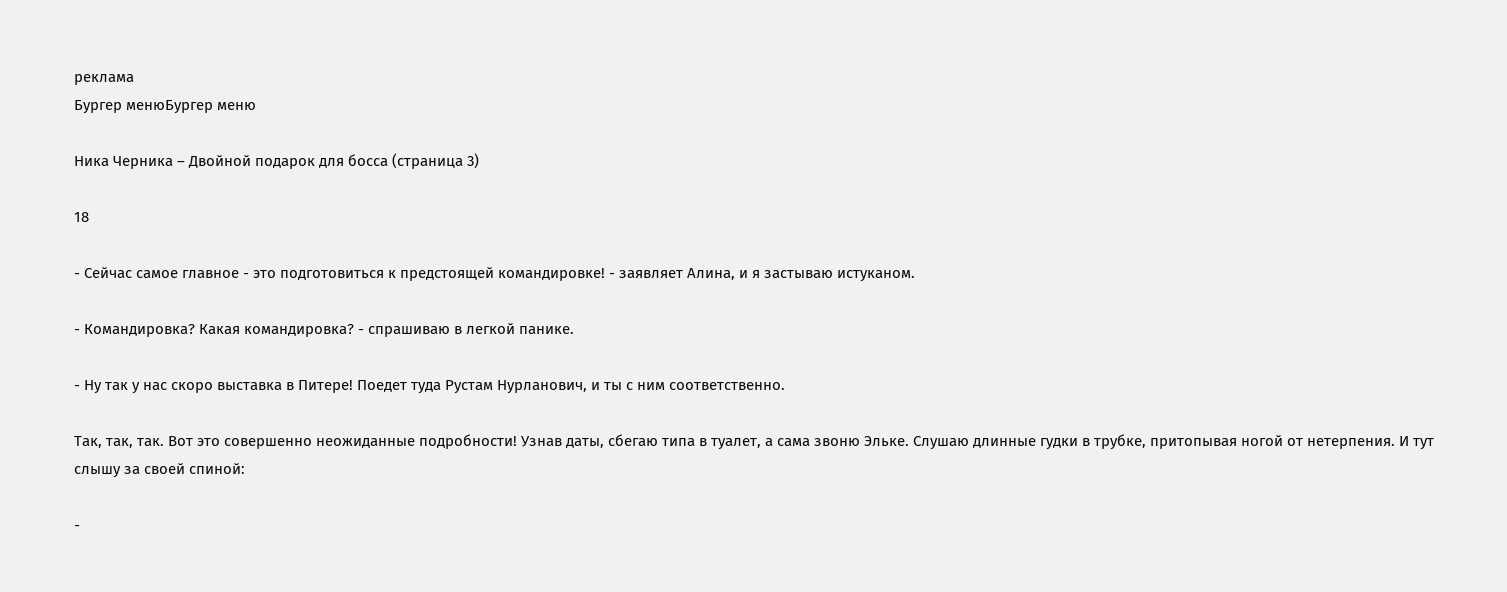реклама
Бургер менюБургер меню

Ника Черника – Двойной подарок для босса (страница 3)

18

- Сейчас самое главное - это подготовиться к предстоящей командировке! - заявляет Алина, и я застываю истуканом.

- Командировка? Какая командировка? - спрашиваю в легкой панике.

- Ну так у нас скоро выставка в Питере! Поедет туда Рустам Нурланович, и ты с ним соответственно.

Так, так, так. Вот это совершенно неожиданные подробности! Узнав даты, сбегаю типа в туалет, а сама звоню Эльке. Слушаю длинные гудки в трубке, притопывая ногой от нетерпения. И тут слышу за своей спиной:

-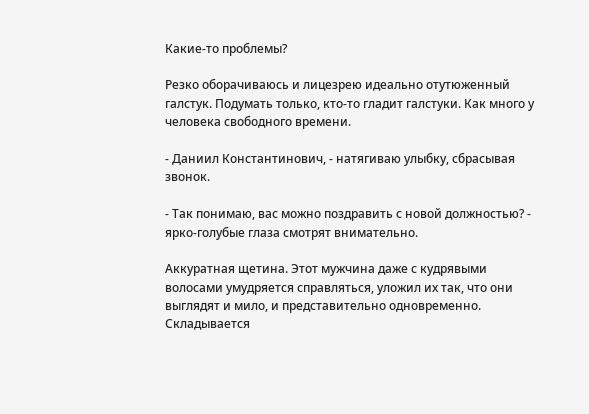Какие-то проблемы?

Резко оборачиваюсь и лицезрею идеально отутюженный галстук. Подумать только, кто-то гладит галстуки. Как много у человека свободного времени.

- Даниил Константинович, - натягиваю улыбку, сбрасывая звонок.

- Так понимаю, вас можно поздравить с новой должностью? - ярко-голубые глаза смотрят внимательно.

Аккуратная щетина. Этот мужчина даже с кудрявыми волосами умудряется справляться, уложил их так, что они выглядят и мило, и представительно одновременно. Складывается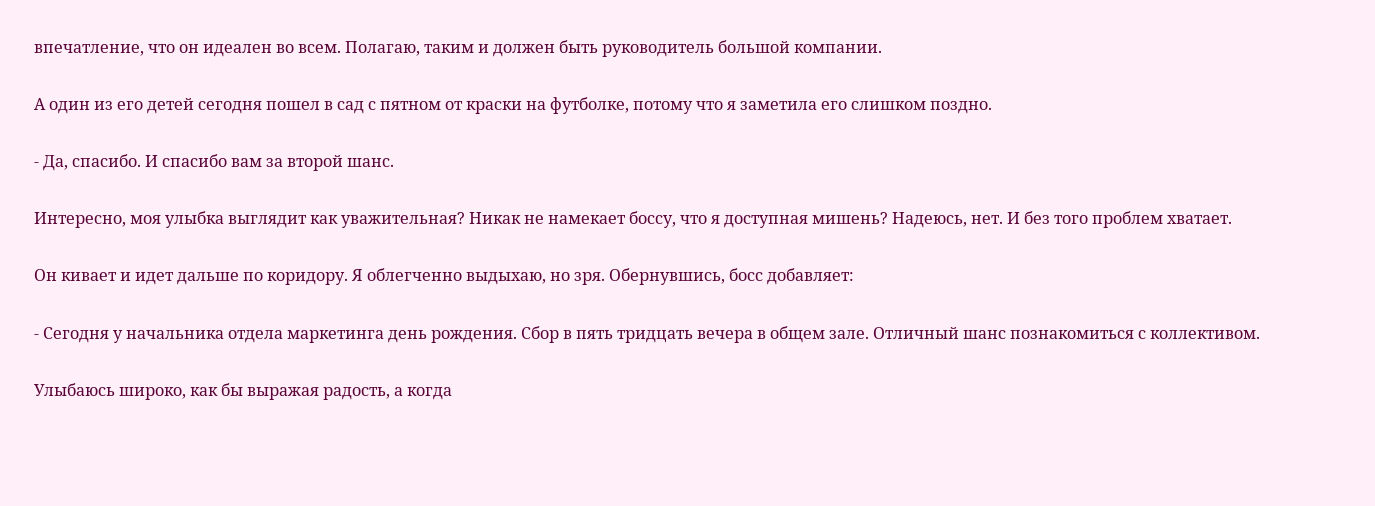впечатление, что он идеален во всем. Полагаю, таким и должен быть руководитель большой компании.

А один из его детей сегодня пошел в сад с пятном от краски на футболке, потому что я заметила его слишком поздно.

- Да, спасибо. И спасибо вам за второй шанс.

Интересно, моя улыбка выглядит как уважительная? Никак не намекает боссу, что я доступная мишень? Надеюсь, нет. И без того проблем хватает.

Он кивает и идет дальше по коридору. Я облегченно выдыхаю, но зря. Обернувшись, босс добавляет:

- Сегодня у начальника отдела маркетинга день рождения. Сбор в пять тридцать вечера в общем зале. Отличный шанс познакомиться с коллективом.

Улыбаюсь широко, как бы выражая радость, а когда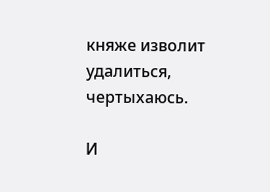княже изволит удалиться, чертыхаюсь.

И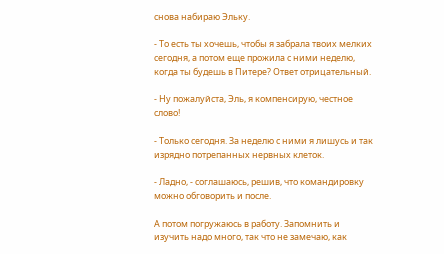снова набираю Эльку.

- То есть ты хочешь, чтобы я забрала твоих мелких сегодня, а потом еще прожила с ними неделю, когда ты будешь в Питере? Ответ отрицательный.

- Ну пожалуйста, Эль, я компенсирую, честное слово!

- Только сегодня. За неделю с ними я лишусь и так изрядно потрепанных нервных клеток.

- Ладно, - соглашаюсь, решив, что командировку можно обговорить и после.

А потом погружаюсь в работу. Запомнить и изучить надо много, так что не замечаю, как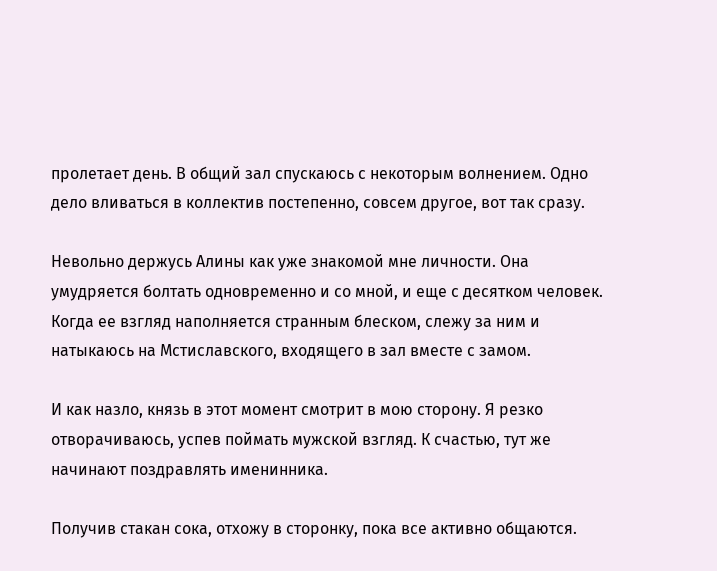пролетает день. В общий зал спускаюсь с некоторым волнением. Одно дело вливаться в коллектив постепенно, совсем другое, вот так сразу.

Невольно держусь Алины как уже знакомой мне личности. Она умудряется болтать одновременно и со мной, и еще с десятком человек. Когда ее взгляд наполняется странным блеском, слежу за ним и натыкаюсь на Мстиславского, входящего в зал вместе с замом.

И как назло, князь в этот момент смотрит в мою сторону. Я резко отворачиваюсь, успев поймать мужской взгляд. К счастью, тут же начинают поздравлять именинника.

Получив стакан сока, отхожу в сторонку, пока все активно общаются.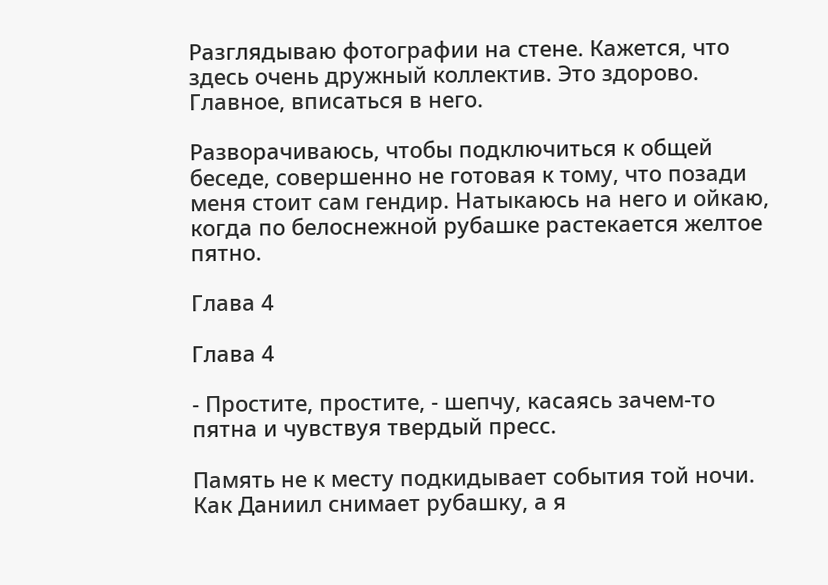Разглядываю фотографии на стене. Кажется, что здесь очень дружный коллектив. Это здорово. Главное, вписаться в него.

Разворачиваюсь, чтобы подключиться к общей беседе, совершенно не готовая к тому, что позади меня стоит сам гендир. Натыкаюсь на него и ойкаю, когда по белоснежной рубашке растекается желтое пятно.

Глава 4

Глава 4

- Простите, простите, - шепчу, касаясь зачем-то пятна и чувствуя твердый пресс.

Память не к месту подкидывает события той ночи. Как Даниил снимает рубашку, а я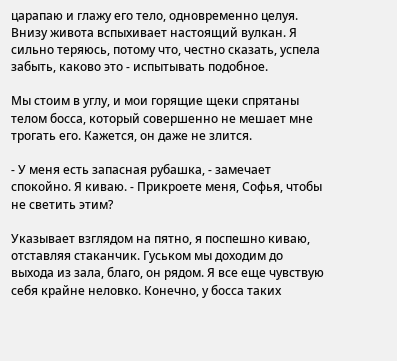царапаю и глажу его тело, одновременно целуя. Внизу живота вспыхивает настоящий вулкан. Я сильно теряюсь, потому что, честно сказать, успела забыть, каково это - испытывать подобное.

Мы стоим в углу, и мои горящие щеки спрятаны телом босса, который совершенно не мешает мне трогать его. Кажется, он даже не злится.

- У меня есть запасная рубашка, - замечает спокойно. Я киваю. - Прикроете меня, Софья, чтобы не светить этим?

Указывает взглядом на пятно, я поспешно киваю, отставляя стаканчик. Гуськом мы доходим до выхода из зала, благо, он рядом. Я все еще чувствую себя крайне неловко. Конечно, у босса таких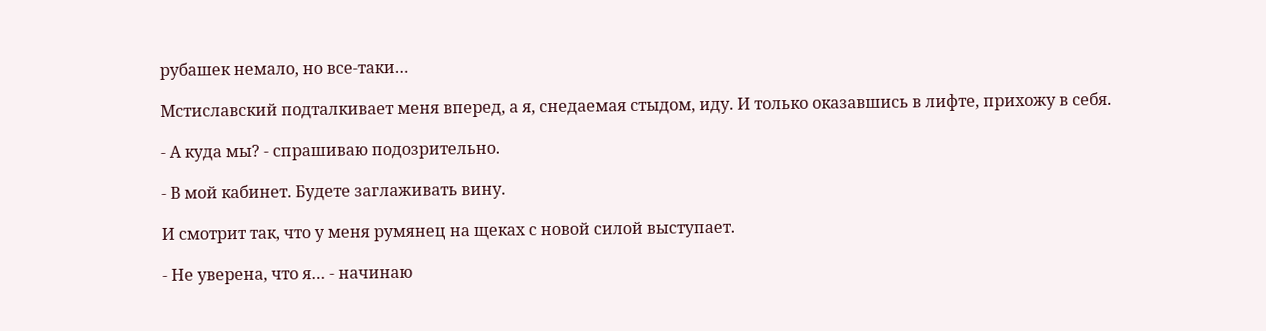рубашек немало, но все-таки…

Мстиславский подталкивает меня вперед, а я, снедаемая стыдом, иду. И только оказавшись в лифте, прихожу в себя.

- А куда мы? - спрашиваю подозрительно.

- В мой кабинет. Будете заглаживать вину.

И смотрит так, что у меня румянец на щеках с новой силой выступает.

- Не уверена, что я… - начинаю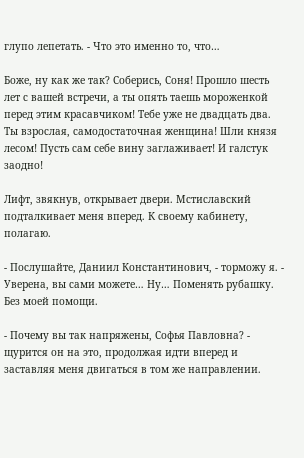глупо лепетать. - Что это именно то, что…

Боже, ну как же так? Соберись, Соня! Прошло шесть лет с вашей встречи, а ты опять таешь мороженкой перед этим красавчиком! Тебе уже не двадцать два. Ты взрослая, самодостаточная женщина! Шли князя лесом! Пусть сам себе вину заглаживает! И галстук заодно!

Лифт, звякнув, открывает двери. Мстиславский подталкивает меня вперед. К своему кабинету, полагаю.

- Послушайте, Даниил Константинович, - торможу я. - Уверена, вы сами можете… Ну… Поменять рубашку. Без моей помощи.

- Почему вы так напряжены, Софья Павловна? - щурится он на это, продолжая идти вперед и заставляя меня двигаться в том же направлении.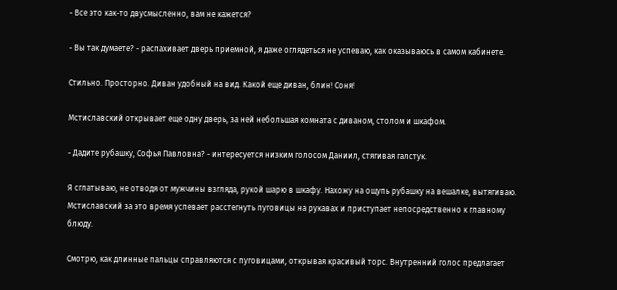- Все это как-то двусмысленно, вам не кажется?

- Вы так думаете? - распахивает дверь приемной, я даже оглядеться не успеваю, как оказываюсь в самом кабинете.

Стильно. Просторно. Диван удобный на вид. Какой еще диван, блин! Соня!

Мстиславский открывает еще одну дверь, за ней небольшая комната с диваном, столом и шкафом.

- Дадите рубашку, Софья Павловна? - интересуется низким голосом Даниил, стягивая галстук.

Я сглатываю, не отводя от мужчины взгляда, рукой шарю в шкафу. Нахожу на ощупь рубашку на вешалке, вытягиваю. Мстиславский за это время успевает расстегнуть пуговицы на рукавах и приступает непосредственно к главному блюду.

Смотрю, как длинные пальцы справляются с пуговицами, открывая красивый торс. Внутренний голос предлагает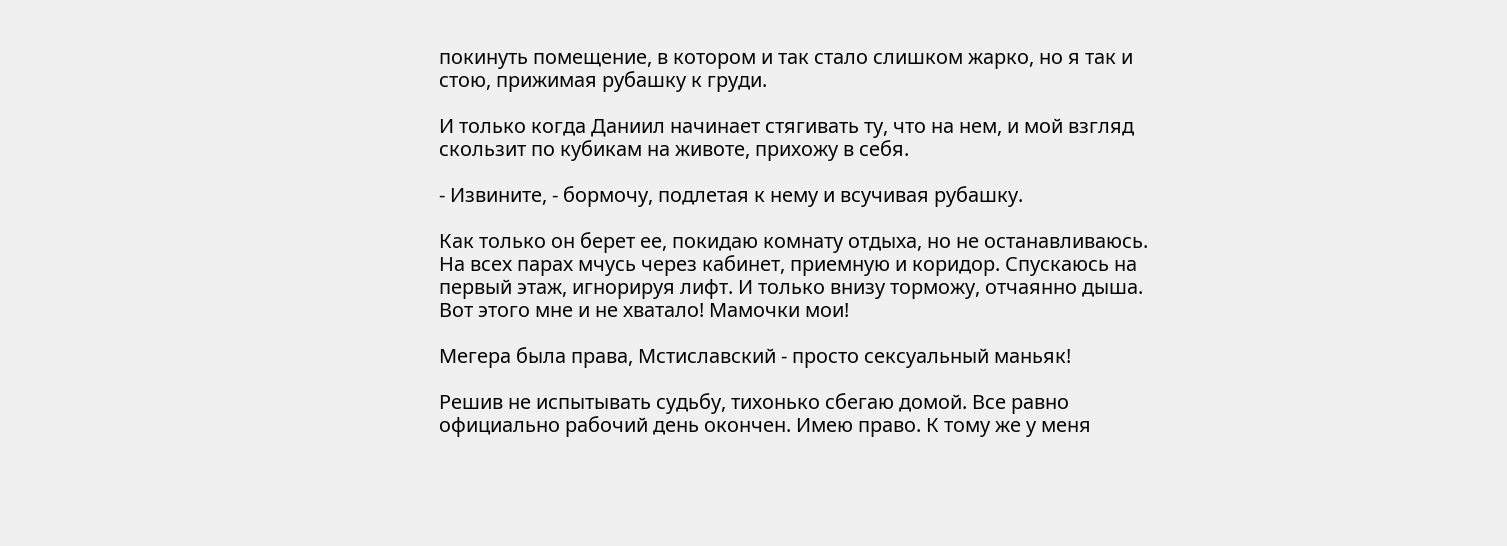покинуть помещение, в котором и так стало слишком жарко, но я так и стою, прижимая рубашку к груди.

И только когда Даниил начинает стягивать ту, что на нем, и мой взгляд скользит по кубикам на животе, прихожу в себя.

- Извините, - бормочу, подлетая к нему и всучивая рубашку.

Как только он берет ее, покидаю комнату отдыха, но не останавливаюсь. На всех парах мчусь через кабинет, приемную и коридор. Спускаюсь на первый этаж, игнорируя лифт. И только внизу торможу, отчаянно дыша. Вот этого мне и не хватало! Мамочки мои!

Мегера была права, Мстиславский - просто сексуальный маньяк!

Решив не испытывать судьбу, тихонько сбегаю домой. Все равно официально рабочий день окончен. Имею право. К тому же у меня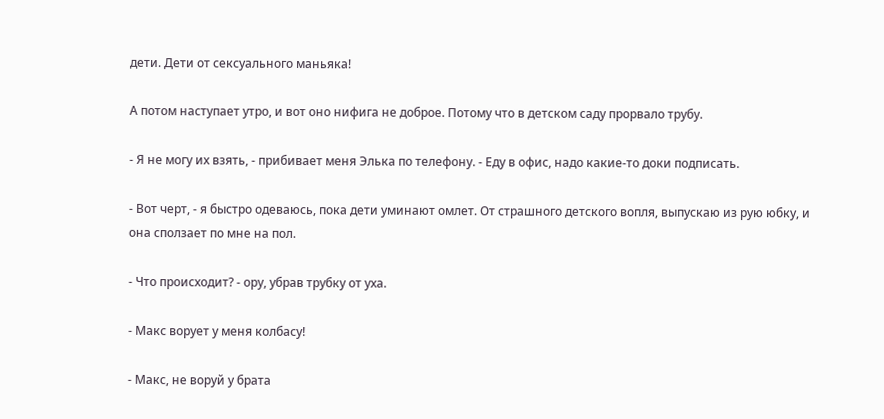дети. Дети от сексуального маньяка!

А потом наступает утро, и вот оно нифига не доброе. Потому что в детском саду прорвало трубу.

- Я не могу их взять, - прибивает меня Элька по телефону. - Еду в офис, надо какие-то доки подписать.

- Вот черт, - я быстро одеваюсь, пока дети уминают омлет. От страшного детского вопля, выпускаю из рую юбку, и она сползает по мне на пол.

- Что происходит? - ору, убрав трубку от уха.

- Макс ворует у меня колбасу!

- Макс, не воруй у брата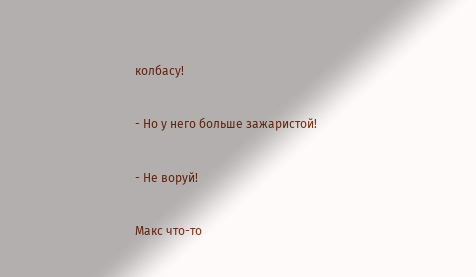колбасу!

- Но у него больше зажаристой!

- Не воруй!

Макс что-то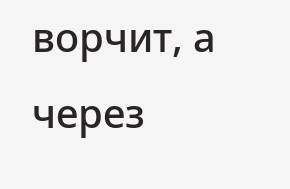ворчит, а через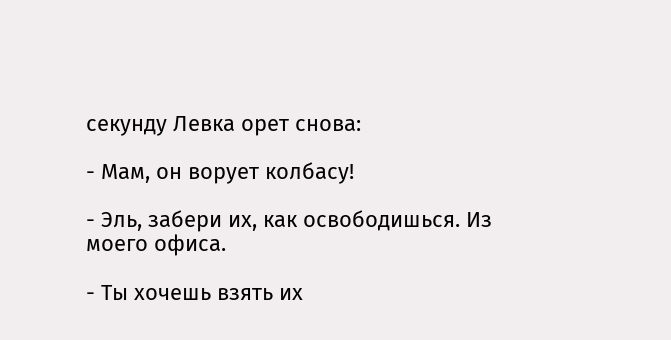секунду Левка орет снова:

- Мам, он ворует колбасу!

- Эль, забери их, как освободишься. Из моего офиса.

- Ты хочешь взять их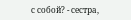с собой? - сестра,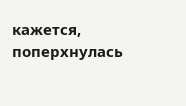кажется, поперхнулась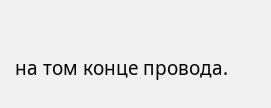на том конце провода.